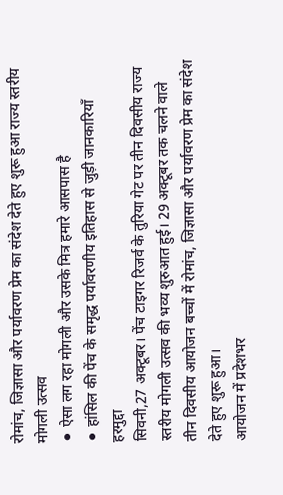रोमांच, जिज्ञासा और पर्यावरण प्रेम का संदेश देते हुए शुरू हुआ राज्य स्तरीय मोगली उत्सव
⚫ ऐसा लग रहा मोगली और उसके मित्र हमारे आसपास है
⚫ हांसिल की पेंच के समृद्ध पर्यावरणीय इतिहास से जुड़ी जानकारियाँ
हरमुद्दा
सिवनी,27 अक्टूबर। पेंच टाइगर रिजर्व के तुरिया गेट पर तीन दिवसीय राज्य स्तरीय मोगली उत्सव की भव्य शुरुआत हुई। 29 अक्टूबर तक चलने वाले तीन दिवसीय आयोजन बच्चों में रोमांच, जिज्ञासा और पर्यावरण प्रेम का संदेश देते हुए शुरू हुआ।
आयोजन में प्रदेशभर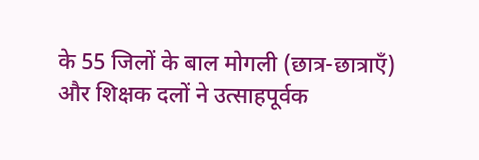के 55 जिलों के बाल मोगली (छात्र-छात्राएँ) और शिक्षक दलों ने उत्साहपूर्वक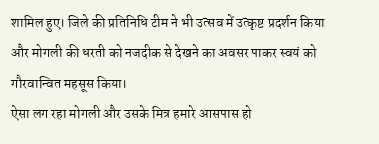शामिल हुए। जिले की प्रतिनिधि टीम ने भी उत्सव में उत्कृष्ट प्रदर्शन किया और मोगली की धरती को नजदीक से देखने का अवसर पाकर स्वयं को गौरवान्वित महसूस किया।
ऐसा लग रहा मोगली और उसके मित्र हमारे आसपास हो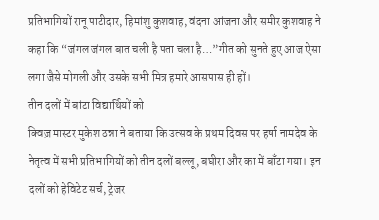प्रतिभागियों रानू पाटीदार, हिमांशु कुशवाह, वंदना आंजना और समीर कुशवाह ने कहा कि “जंगल जंगल बात चली है पता चला है…”गीत को सुनते हुए आज ऐसा लगा जैसे मोगली और उसके सभी मित्र हमारे आसपास ही हों।
तीन दलों में बांटा विद्यार्थियों को
क्विज़ मास्टर मुकेश ठन्ना ने बताया कि उत्सव के प्रथम दिवस पर हर्षा नामदेव के नेतृत्व में सभी प्रतिभागियों को तीन दलों बल्लू, बघीरा और का में बाँटा गया। इन दलों को हेविटेट सर्च, ट्रेजर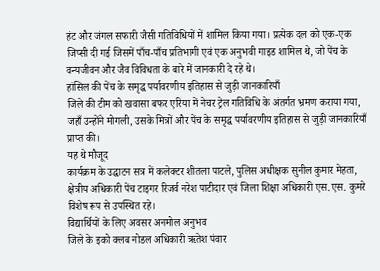हंट और जंगल सफारी जैसी गतिविधियों में शामिल किया गया। प्रत्येक दल को एक-एक जिप्सी दी गई जिसमें पाँच-पाँच प्रतिभागी एवं एक अनुभवी गाइड शामिल थे, जो पेंच के वन्यजीवन और जैव विविधता के बारे में जानकारी दे रहे थे।
हांसिल की पेंच के समृद्ध पर्यावरणीय इतिहास से जुड़ी जानकारियाँ
जिले की टीम को खवासा बफर एरिया में नेचर ट्रेल गतिविधि के अंतर्गत भ्रमण कराया गया, जहाँ उन्होंने मोगली, उसके मित्रों और पेंच के समृद्ध पर्यावरणीय इतिहास से जुड़ी जानकारियाँ प्राप्त की।
यह थे मौजूद
कार्यक्रम के उद्घाटन सत्र में कलेक्टर शीतला पाटले, पुलिस अधीक्षक सुनील कुमार मेहता, क्षेत्रीय अधिकारी पेंच टाइगर रिजर्व नरेश पाटीदार एवं जिला शिक्षा अधिकारी एस.एस. कुमरे विशेष रूप से उपस्थित रहे।
विद्यार्थियों के लिए अवसर अनमोल अनुभव
जिले के इको क्लब नोडल अधिकारी ऋतेश पंवार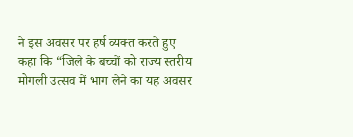ने इस अवसर पर हर्ष व्यक्त करते हुए कहा कि “जिले के बच्चों को राज्य स्तरीय मोगली उत्सव में भाग लेने का यह अवसर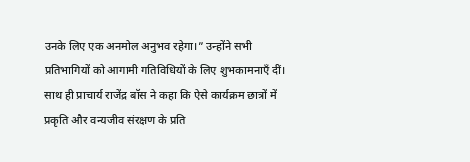उनके लिए एक अनमोल अनुभव रहेगा।” उन्होंने सभी प्रतिभागियों को आगामी गतिविधियों के लिए शुभकामनाएँ दीं।
साथ ही प्राचार्य राजेंद्र बॉस ने कहा कि ऐसे कार्यक्रम छात्रों में प्रकृति और वन्यजीव संरक्षण के प्रति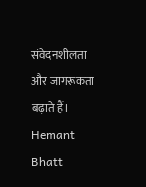संवेदनशीलता और जागरूकता बढ़ाते हैं।
Hemant Bhatt